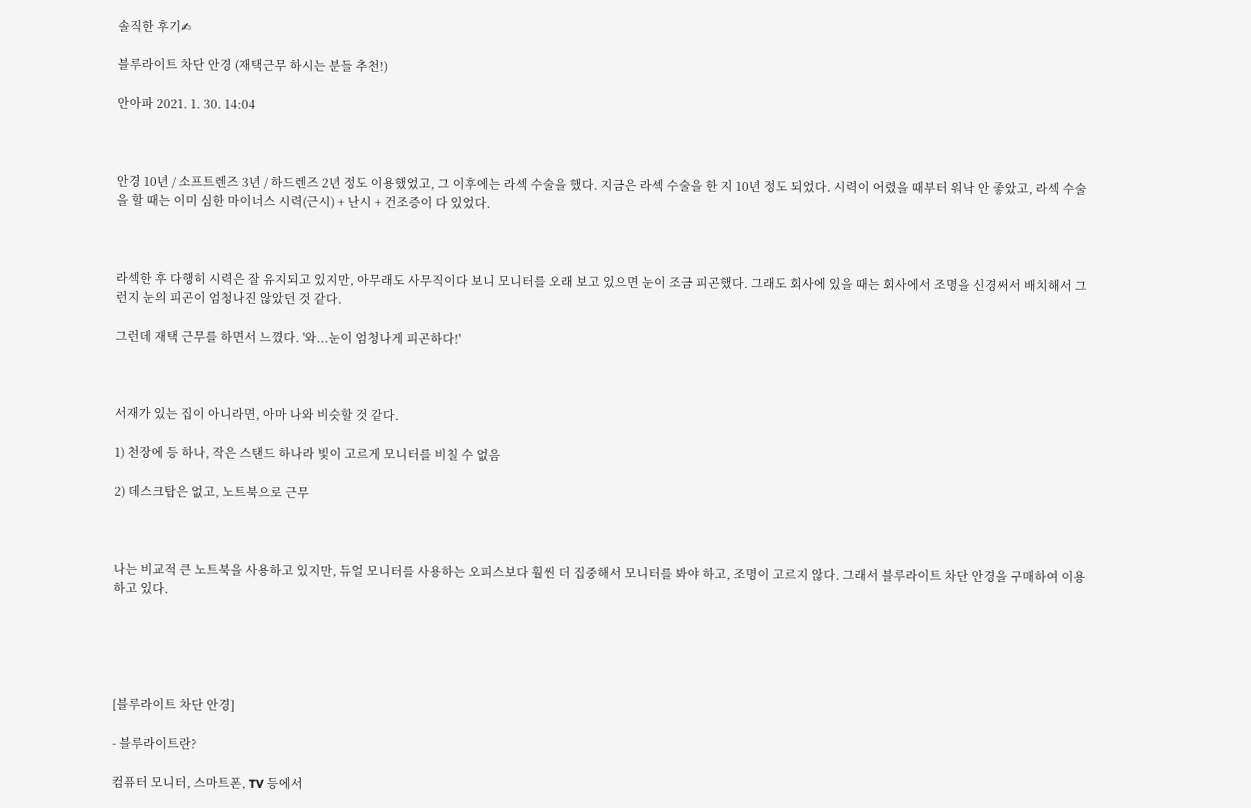솔직한 후기✍

블루라이트 차단 안경 (재택근무 하시는 분들 추천!)

안아파 2021. 1. 30. 14:04



안경 10년 / 소프트렌즈 3년 / 하드렌즈 2년 정도 이용했었고, 그 이후에는 라섹 수술을 했다. 지금은 라섹 수술을 한 지 10년 정도 되었다. 시력이 어렸을 때부터 워낙 안 좋았고, 라섹 수술을 할 때는 이미 심한 마이너스 시력(근시) + 난시 + 건조증이 다 있었다.



라섹한 후 다행히 시력은 잘 유지되고 있지만, 아무래도 사무직이다 보니 모니터를 오래 보고 있으면 눈이 조금 피곤했다. 그래도 회사에 있을 때는 회사에서 조명을 신경써서 배치해서 그런지 눈의 피곤이 엄청나진 않았던 것 같다.

그런데 재택 근무를 하면서 느꼈다. '와...눈이 엄청나게 피곤하다!'



서재가 있는 집이 아니라면, 아마 나와 비슷할 것 같다.

1) 천장에 등 하나, 작은 스탠드 하나라 빛이 고르게 모니터를 비칠 수 없음

2) 데스크탑은 없고, 노트북으로 근무



나는 비교적 큰 노트북을 사용하고 있지만, 듀얼 모니터를 사용하는 오피스보다 훨씬 더 집중해서 모니터를 봐야 하고, 조명이 고르지 않다. 그래서 블루라이트 차단 안경을 구매하여 이용하고 있다.





[블루라이트 차단 안경]

- 블루라이트란?

컴퓨터 모니터, 스마트폰, TV 등에서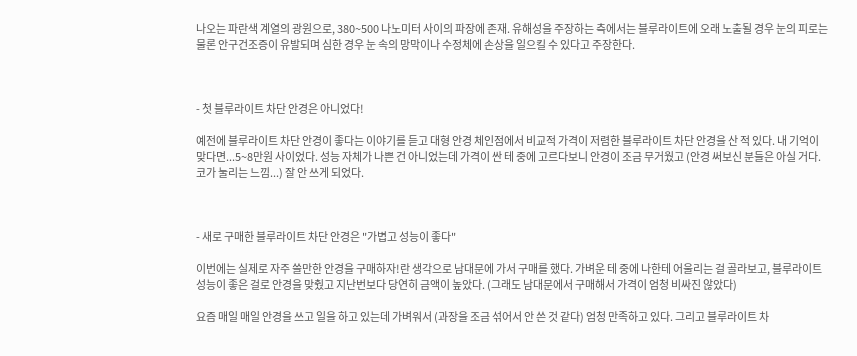나오는 파란색 계열의 광원으로, 380~500 나노미터 사이의 파장에 존재. 유해성을 주장하는 측에서는 블루라이트에 오래 노출될 경우 눈의 피로는 물론 안구건조증이 유발되며 심한 경우 눈 속의 망막이나 수정체에 손상을 일으킬 수 있다고 주장한다.



- 첫 블루라이트 차단 안경은 아니었다!

예전에 블루라이트 차단 안경이 좋다는 이야기를 듣고 대형 안경 체인점에서 비교적 가격이 저렴한 블루라이트 차단 안경을 산 적 있다. 내 기억이 맞다면...5~8만원 사이었다. 성능 자체가 나쁜 건 아니었는데 가격이 싼 테 중에 고르다보니 안경이 조금 무거웠고 (안경 써보신 분들은 아실 거다. 코가 눌리는 느낌...) 잘 안 쓰게 되었다.



- 새로 구매한 블루라이트 차단 안경은 "가볍고 성능이 좋다"

이번에는 실제로 자주 쓸만한 안경을 구매하자!란 생각으로 남대문에 가서 구매를 했다. 가벼운 테 중에 나한테 어울리는 걸 골라보고, 블루라이트 성능이 좋은 걸로 안경을 맞췄고 지난번보다 당연히 금액이 높았다. (그래도 남대문에서 구매해서 가격이 엄청 비싸진 않았다)

요즘 매일 매일 안경을 쓰고 일을 하고 있는데 가벼워서 (과장을 조금 섞어서 안 쓴 것 같다) 엄청 만족하고 있다. 그리고 블루라이트 차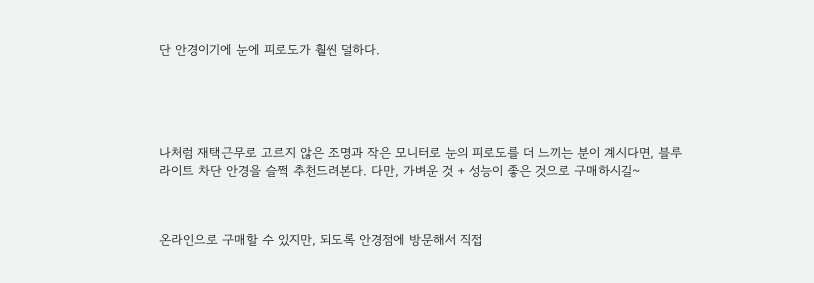단 안경이기에 눈에 피로도가 훨씬 덜하다.





나처럼 재택근무로 고르지 않은 조명과 작은 모니터로 눈의 피로도를 더 느끼는 분이 계시다면, 블루라이트 차단 안경을 슬쩍 추천드려본다. 다만, 가벼운 것 + 성능이 좋은 것으로 구매하시길~



온라인으로 구매할 수 있지만, 되도록 안경점에 방문해서 직접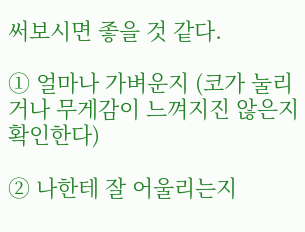써보시면 좋을 것 같다.

① 얼마나 가벼운지 (코가 눌리거나 무게감이 느껴지진 않은지 확인한다)

② 나한테 잘 어울리는지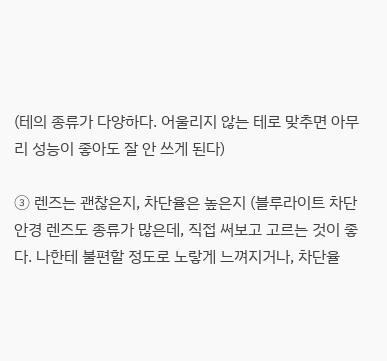(테의 종류가 다양하다. 어울리지 않는 테로 맞추면 아무리 성능이 좋아도 잘 안 쓰게 된다)

③ 렌즈는 괜찮은지, 차단율은 높은지 (블루라이트 차단 안경 렌즈도 종류가 많은데, 직접 써보고 고르는 것이 좋다. 나한테 불편할 정도로 노랗게 느껴지거나, 차단율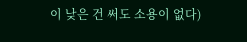이 낮은 건 써도 소용이 없다)